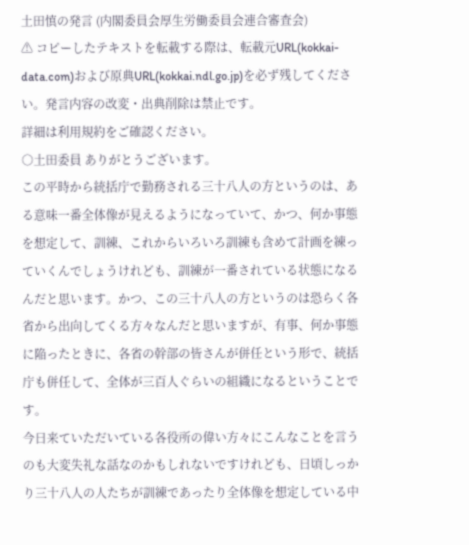土田慎の発言 (内閣委員会厚生労働委員会連合審査会)
⚠ コピーしたテキストを転載する際は、転載元URL(kokkai-data.com)および原典URL(kokkai.ndl.go.jp)を必ず残してください。発言内容の改変・出典削除は禁止です。
詳細は利用規約をご確認ください。
○土田委員 ありがとうございます。
この平時から統括庁で勤務される三十八人の方というのは、ある意味一番全体像が見えるようになっていて、かつ、何か事態を想定して、訓練、これからいろいろ訓練も含めて計画を練っていくんでしょうけれども、訓練が一番されている状態になるんだと思います。かつ、この三十八人の方というのは恐らく各省から出向してくる方々なんだと思いますが、有事、何か事態に陥ったときに、各省の幹部の皆さんが併任という形で、統括庁も併任して、全体が三百人ぐらいの組織になるということです。
今日来ていただいている各役所の偉い方々にこんなことを言うのも大変失礼な話なのかもしれないですけれども、日頃しっかり三十八人の人たちが訓練であったり全体像を想定している中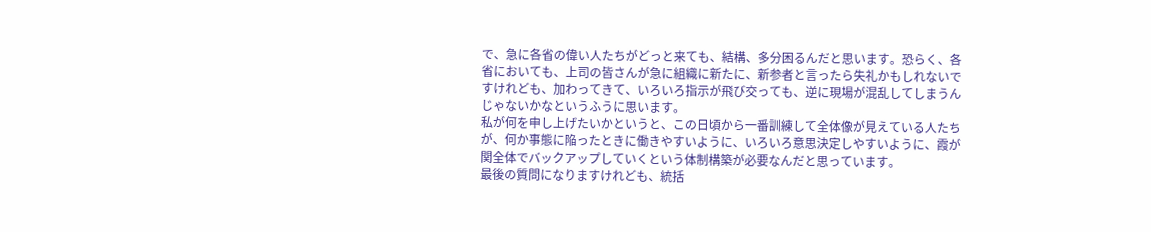で、急に各省の偉い人たちがどっと来ても、結構、多分困るんだと思います。恐らく、各省においても、上司の皆さんが急に組織に新たに、新参者と言ったら失礼かもしれないですけれども、加わってきて、いろいろ指示が飛び交っても、逆に現場が混乱してしまうんじゃないかなというふうに思います。
私が何を申し上げたいかというと、この日頃から一番訓練して全体像が見えている人たちが、何か事態に陥ったときに働きやすいように、いろいろ意思決定しやすいように、霞が関全体でバックアップしていくという体制構築が必要なんだと思っています。
最後の質問になりますけれども、統括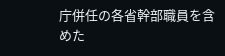庁併任の各省幹部職員を含めた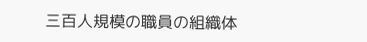三百人規模の職員の組織体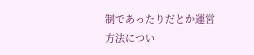制であったりだとか運営方法につい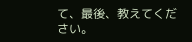て、最後、教えてください。